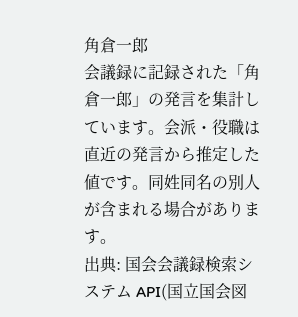角倉一郎
会議録に記録された「角倉一郎」の発言を集計しています。会派・役職は直近の発言から推定した値です。同姓同名の別人が含まれる場合があります。
出典: 国会会議録検索システム API(国立国会図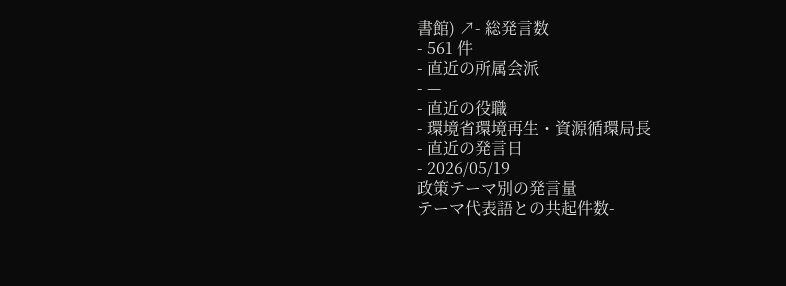書館) ↗- 総発言数
- 561 件
- 直近の所属会派
- —
- 直近の役職
- 環境省環境再生・資源循環局長
- 直近の発言日
- 2026/05/19
政策テーマ別の発言量
テーマ代表語との共起件数-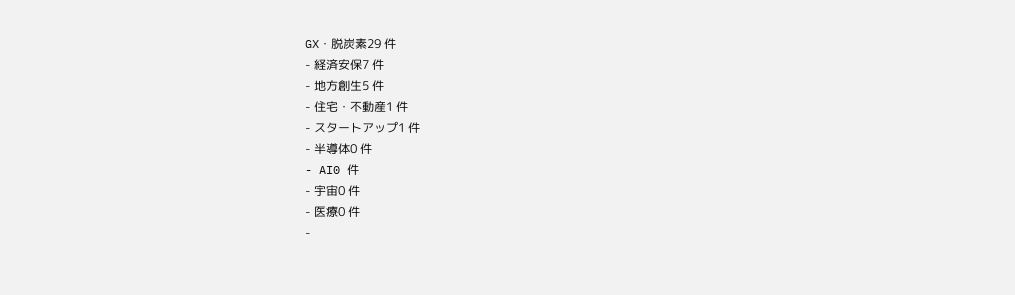GX・脱炭素29 件
- 経済安保7 件
- 地方創生5 件
- 住宅・不動産1 件
- スタートアップ1 件
- 半導体0 件
- AI0 件
- 宇宙0 件
- 医療0 件
-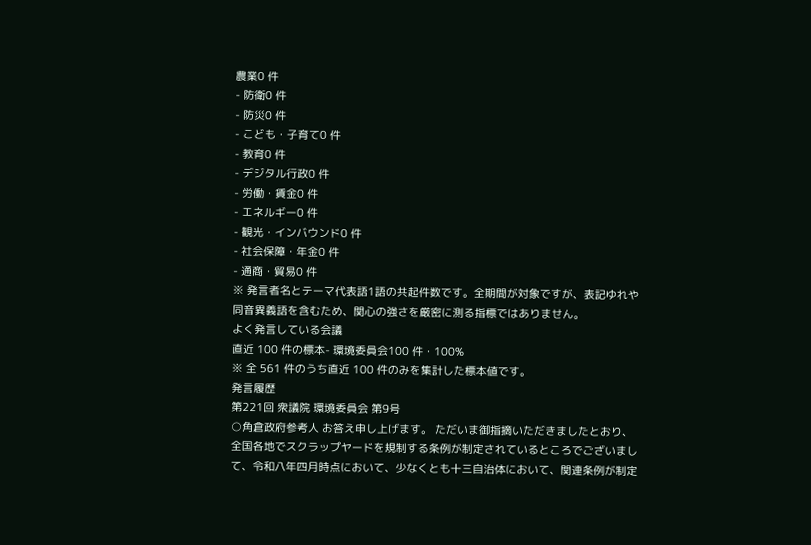農業0 件
- 防衛0 件
- 防災0 件
- こども・子育て0 件
- 教育0 件
- デジタル行政0 件
- 労働・賃金0 件
- エネルギー0 件
- 観光・インバウンド0 件
- 社会保障・年金0 件
- 通商・貿易0 件
※ 発言者名とテーマ代表語1語の共起件数です。全期間が対象ですが、表記ゆれや 同音異義語を含むため、関心の強さを厳密に測る指標ではありません。
よく発言している会議
直近 100 件の標本- 環境委員会100 件・100%
※ 全 561 件のうち直近 100 件のみを集計した標本値です。
発言履歴
第221回 衆議院 環境委員会 第9号
○角倉政府参考人 お答え申し上げます。 ただいま御指摘いただきましたとおり、全国各地でスクラップヤードを規制する条例が制定されているところでございまして、令和八年四月時点において、少なくとも十三自治体において、関連条例が制定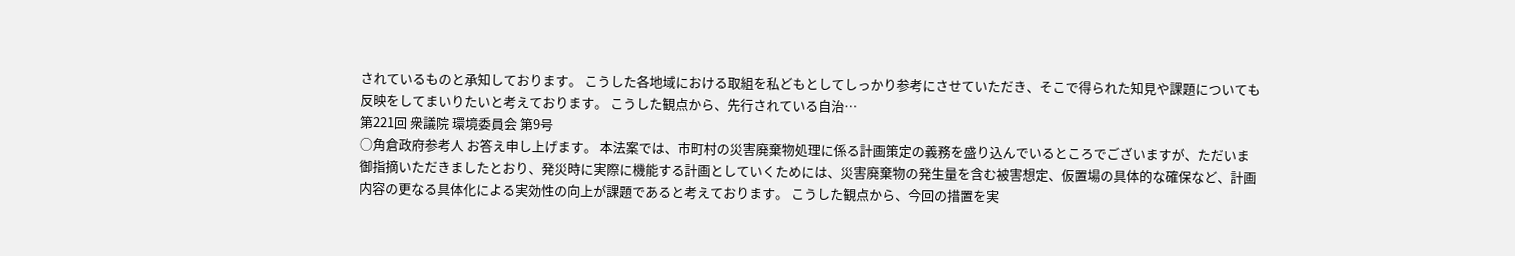されているものと承知しております。 こうした各地域における取組を私どもとしてしっかり参考にさせていただき、そこで得られた知見や課題についても反映をしてまいりたいと考えております。 こうした観点から、先行されている自治…
第221回 衆議院 環境委員会 第9号
○角倉政府参考人 お答え申し上げます。 本法案では、市町村の災害廃棄物処理に係る計画策定の義務を盛り込んでいるところでございますが、ただいま御指摘いただきましたとおり、発災時に実際に機能する計画としていくためには、災害廃棄物の発生量を含む被害想定、仮置場の具体的な確保など、計画内容の更なる具体化による実効性の向上が課題であると考えております。 こうした観点から、今回の措置を実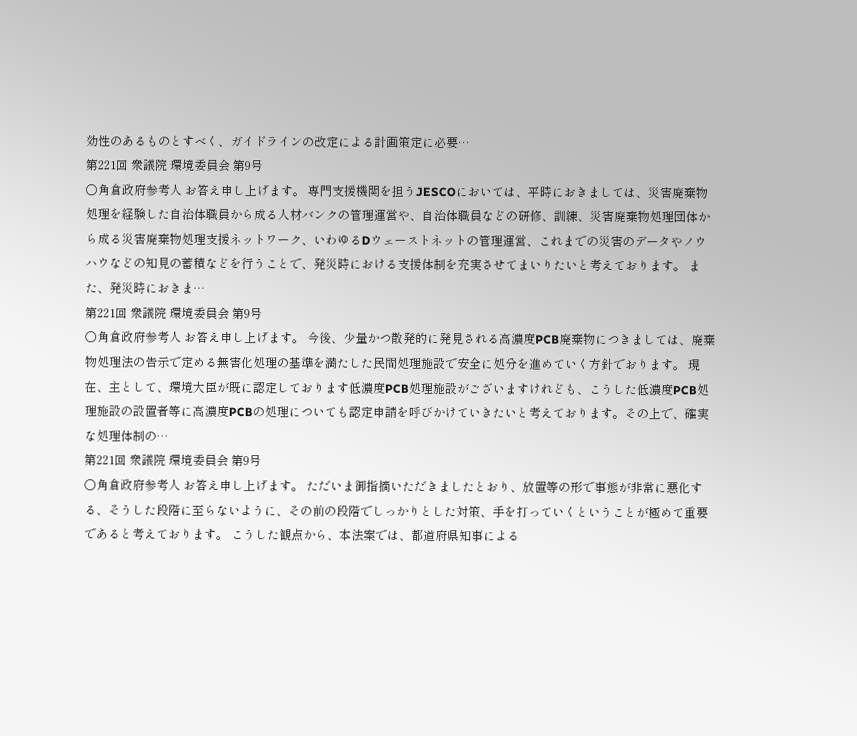効性のあるものとすべく、ガイドラインの改定による計画策定に必要…
第221回 衆議院 環境委員会 第9号
○角倉政府参考人 お答え申し上げます。 専門支援機関を担うJESCOにおいては、平時におきましては、災害廃棄物処理を経験した自治体職員から成る人材バンクの管理運営や、自治体職員などの研修、訓練、災害廃棄物処理団体から成る災害廃棄物処理支援ネットワーク、いわゆるDウェーストネットの管理運営、これまでの災害のデータやノウハウなどの知見の蓄積などを行うことで、発災時における支援体制を充実させてまいりたいと考えております。 また、発災時におきま…
第221回 衆議院 環境委員会 第9号
○角倉政府参考人 お答え申し上げます。 今後、少量かつ散発的に発見される高濃度PCB廃棄物につきましては、廃棄物処理法の告示で定める無害化処理の基準を満たした民間処理施設で安全に処分を進めていく方針でおります。 現在、主として、環境大臣が既に認定しております低濃度PCB処理施設がございますけれども、こうした低濃度PCB処理施設の設置者等に高濃度PCBの処理についても認定申請を呼びかけていきたいと考えております。その上で、確実な処理体制の…
第221回 衆議院 環境委員会 第9号
○角倉政府参考人 お答え申し上げます。 ただいま御指摘いただきましたとおり、放置等の形で事態が非常に悪化する、そうした段階に至らないように、その前の段階でしっかりとした対策、手を打っていくということが極めて重要であると考えております。 こうした観点から、本法案では、都道府県知事による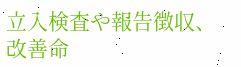立入検査や報告徴収、改善命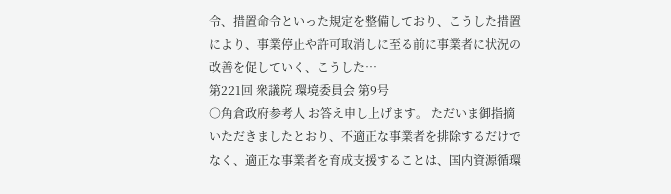令、措置命令といった規定を整備しており、こうした措置により、事業停止や許可取消しに至る前に事業者に状況の改善を促していく、こうした…
第221回 衆議院 環境委員会 第9号
○角倉政府参考人 お答え申し上げます。 ただいま御指摘いただきましたとおり、不適正な事業者を排除するだけでなく、適正な事業者を育成支援することは、国内資源循環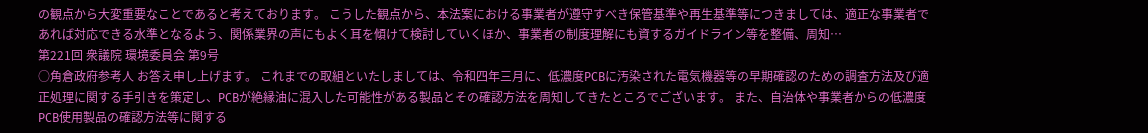の観点から大変重要なことであると考えております。 こうした観点から、本法案における事業者が遵守すべき保管基準や再生基準等につきましては、適正な事業者であれば対応できる水準となるよう、関係業界の声にもよく耳を傾けて検討していくほか、事業者の制度理解にも資するガイドライン等を整備、周知…
第221回 衆議院 環境委員会 第9号
○角倉政府参考人 お答え申し上げます。 これまでの取組といたしましては、令和四年三月に、低濃度PCBに汚染された電気機器等の早期確認のための調査方法及び適正処理に関する手引きを策定し、PCBが絶縁油に混入した可能性がある製品とその確認方法を周知してきたところでございます。 また、自治体や事業者からの低濃度PCB使用製品の確認方法等に関する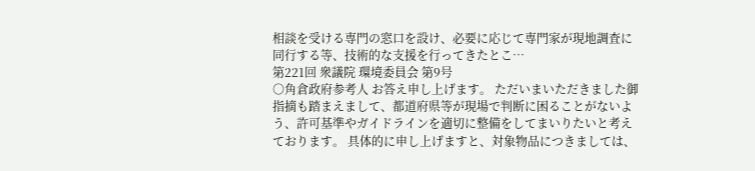相談を受ける専門の窓口を設け、必要に応じて専門家が現地調査に同行する等、技術的な支援を行ってきたとこ…
第221回 衆議院 環境委員会 第9号
○角倉政府参考人 お答え申し上げます。 ただいまいただきました御指摘も踏まえまして、都道府県等が現場で判断に困ることがないよう、許可基準やガイドラインを適切に整備をしてまいりたいと考えております。 具体的に申し上げますと、対象物品につきましては、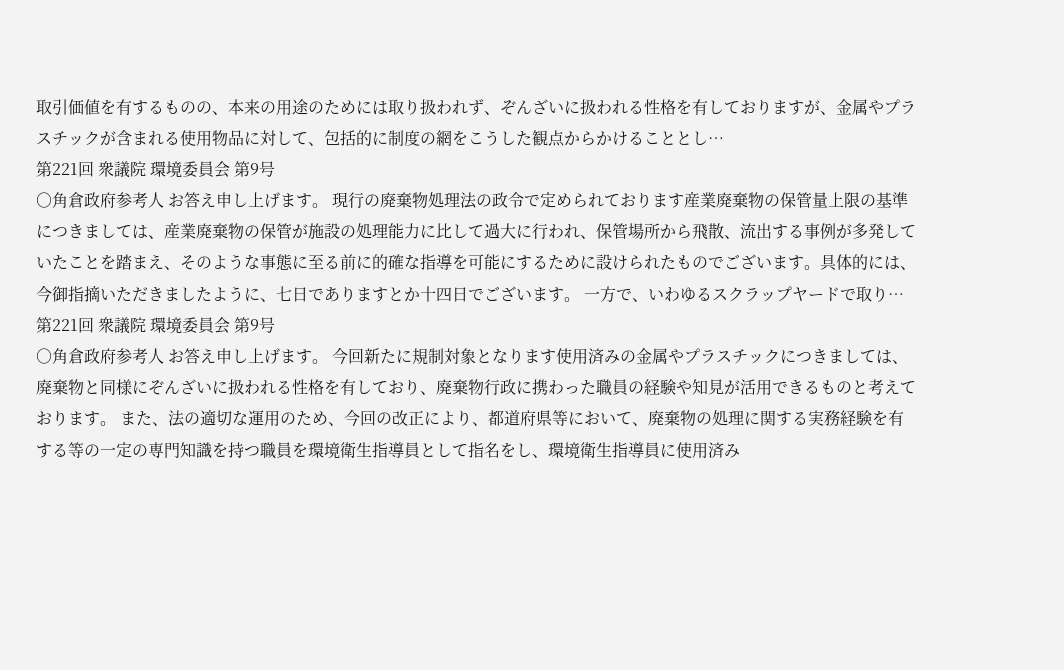取引価値を有するものの、本来の用途のためには取り扱われず、ぞんざいに扱われる性格を有しておりますが、金属やプラスチックが含まれる使用物品に対して、包括的に制度の網をこうした観点からかけることとし…
第221回 衆議院 環境委員会 第9号
○角倉政府参考人 お答え申し上げます。 現行の廃棄物処理法の政令で定められております産業廃棄物の保管量上限の基準につきましては、産業廃棄物の保管が施設の処理能力に比して過大に行われ、保管場所から飛散、流出する事例が多発していたことを踏まえ、そのような事態に至る前に的確な指導を可能にするために設けられたものでございます。具体的には、今御指摘いただきましたように、七日でありますとか十四日でございます。 一方で、いわゆるスクラップヤードで取り…
第221回 衆議院 環境委員会 第9号
○角倉政府参考人 お答え申し上げます。 今回新たに規制対象となります使用済みの金属やプラスチックにつきましては、廃棄物と同様にぞんざいに扱われる性格を有しており、廃棄物行政に携わった職員の経験や知見が活用できるものと考えております。 また、法の適切な運用のため、今回の改正により、都道府県等において、廃棄物の処理に関する実務経験を有する等の一定の専門知識を持つ職員を環境衛生指導員として指名をし、環境衛生指導員に使用済み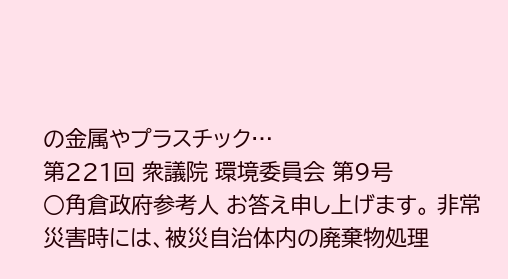の金属やプラスチック…
第221回 衆議院 環境委員会 第9号
○角倉政府参考人 お答え申し上げます。 非常災害時には、被災自治体内の廃棄物処理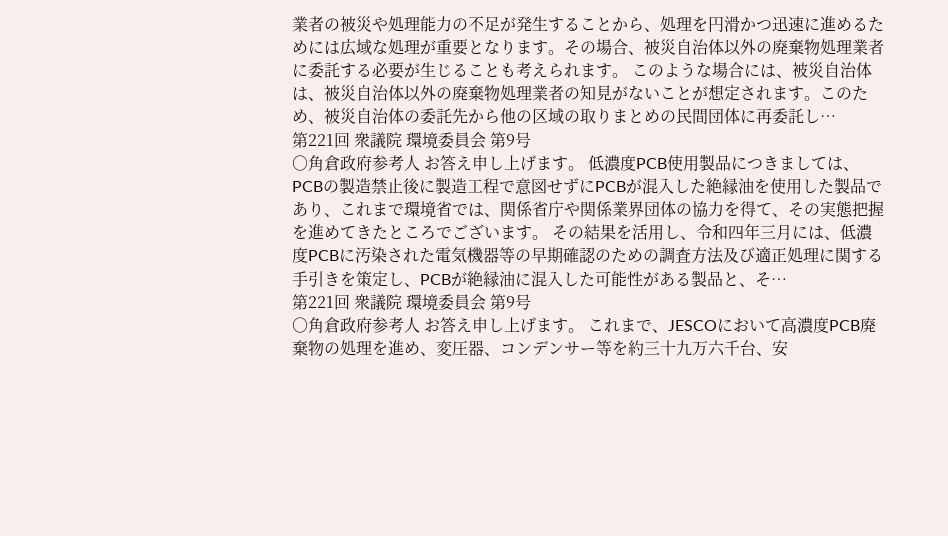業者の被災や処理能力の不足が発生することから、処理を円滑かつ迅速に進めるためには広域な処理が重要となります。その場合、被災自治体以外の廃棄物処理業者に委託する必要が生じることも考えられます。 このような場合には、被災自治体は、被災自治体以外の廃棄物処理業者の知見がないことが想定されます。このため、被災自治体の委託先から他の区域の取りまとめの民間団体に再委託し…
第221回 衆議院 環境委員会 第9号
○角倉政府参考人 お答え申し上げます。 低濃度PCB使用製品につきましては、PCBの製造禁止後に製造工程で意図せずにPCBが混入した絶縁油を使用した製品であり、これまで環境省では、関係省庁や関係業界団体の協力を得て、その実態把握を進めてきたところでございます。 その結果を活用し、令和四年三月には、低濃度PCBに汚染された電気機器等の早期確認のための調査方法及び適正処理に関する手引きを策定し、PCBが絶縁油に混入した可能性がある製品と、そ…
第221回 衆議院 環境委員会 第9号
○角倉政府参考人 お答え申し上げます。 これまで、JESCOにおいて高濃度PCB廃棄物の処理を進め、変圧器、コンデンサー等を約三十九万六千台、安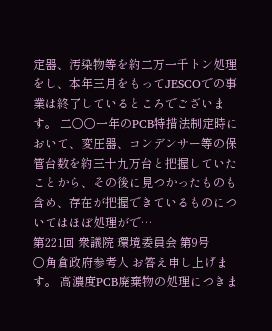定器、汚染物等を約二万一千トン処理をし、本年三月をもってJESCOでの事業は終了しているところでございます。 二〇〇一年のPCB特措法制定時において、変圧器、コンデンサー等の保管台数を約三十九万台と把握していたことから、その後に見つかったものも含め、存在が把握できているものについてはほぼ処理がで…
第221回 衆議院 環境委員会 第9号
○角倉政府参考人 お答え申し上げます。 高濃度PCB廃棄物の処理につきま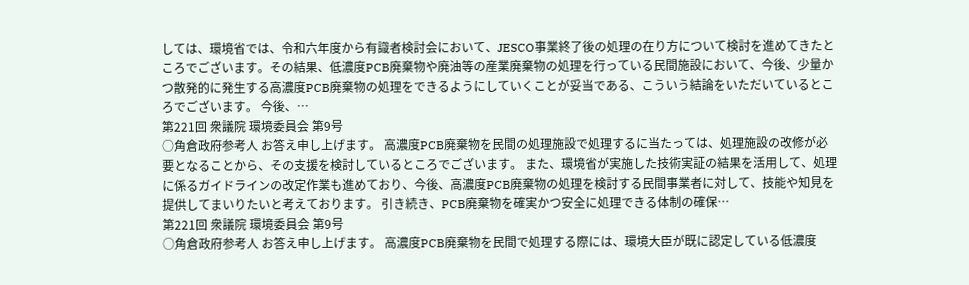しては、環境省では、令和六年度から有識者検討会において、JESCO事業終了後の処理の在り方について検討を進めてきたところでございます。その結果、低濃度PCB廃棄物や廃油等の産業廃棄物の処理を行っている民間施設において、今後、少量かつ散発的に発生する高濃度PCB廃棄物の処理をできるようにしていくことが妥当である、こういう結論をいただいているところでございます。 今後、…
第221回 衆議院 環境委員会 第9号
○角倉政府参考人 お答え申し上げます。 高濃度PCB廃棄物を民間の処理施設で処理するに当たっては、処理施設の改修が必要となることから、その支援を検討しているところでございます。 また、環境省が実施した技術実証の結果を活用して、処理に係るガイドラインの改定作業も進めており、今後、高濃度PCB廃棄物の処理を検討する民間事業者に対して、技能や知見を提供してまいりたいと考えております。 引き続き、PCB廃棄物を確実かつ安全に処理できる体制の確保…
第221回 衆議院 環境委員会 第9号
○角倉政府参考人 お答え申し上げます。 高濃度PCB廃棄物を民間で処理する際には、環境大臣が既に認定している低濃度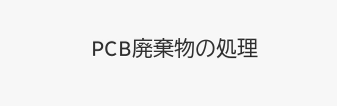PCB廃棄物の処理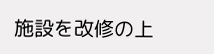施設を改修の上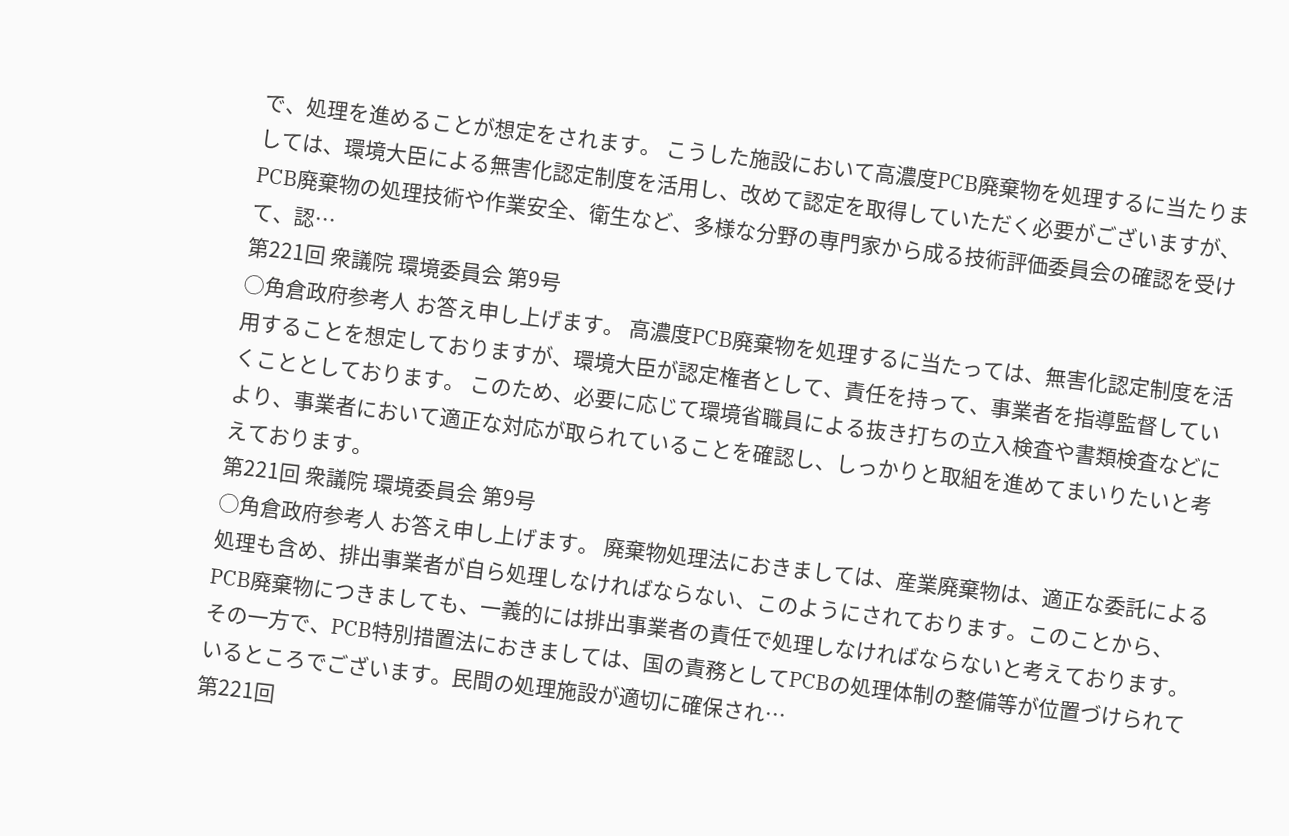で、処理を進めることが想定をされます。 こうした施設において高濃度PCB廃棄物を処理するに当たりましては、環境大臣による無害化認定制度を活用し、改めて認定を取得していただく必要がございますが、PCB廃棄物の処理技術や作業安全、衛生など、多様な分野の専門家から成る技術評価委員会の確認を受けて、認…
第221回 衆議院 環境委員会 第9号
○角倉政府参考人 お答え申し上げます。 高濃度PCB廃棄物を処理するに当たっては、無害化認定制度を活用することを想定しておりますが、環境大臣が認定権者として、責任を持って、事業者を指導監督していくこととしております。 このため、必要に応じて環境省職員による抜き打ちの立入検査や書類検査などにより、事業者において適正な対応が取られていることを確認し、しっかりと取組を進めてまいりたいと考えております。
第221回 衆議院 環境委員会 第9号
○角倉政府参考人 お答え申し上げます。 廃棄物処理法におきましては、産業廃棄物は、適正な委託による処理も含め、排出事業者が自ら処理しなければならない、このようにされております。このことから、PCB廃棄物につきましても、一義的には排出事業者の責任で処理しなければならないと考えております。 その一方で、PCB特別措置法におきましては、国の責務としてPCBの処理体制の整備等が位置づけられているところでございます。民間の処理施設が適切に確保され…
第221回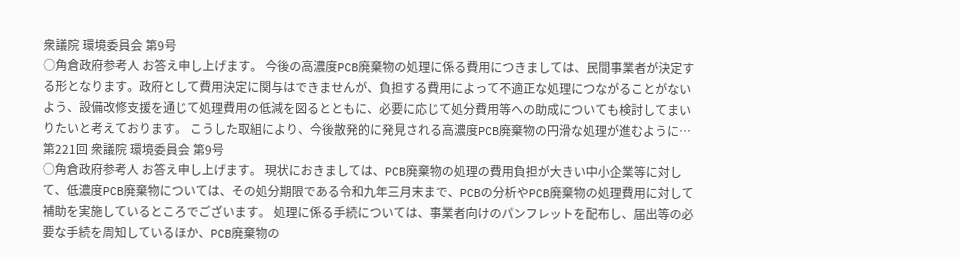衆議院 環境委員会 第9号
○角倉政府参考人 お答え申し上げます。 今後の高濃度PCB廃棄物の処理に係る費用につきましては、民間事業者が決定する形となります。政府として費用決定に関与はできませんが、負担する費用によって不適正な処理につながることがないよう、設備改修支援を通じて処理費用の低減を図るとともに、必要に応じて処分費用等への助成についても検討してまいりたいと考えております。 こうした取組により、今後散発的に発見される高濃度PCB廃棄物の円滑な処理が進むように…
第221回 衆議院 環境委員会 第9号
○角倉政府参考人 お答え申し上げます。 現状におきましては、PCB廃棄物の処理の費用負担が大きい中小企業等に対して、低濃度PCB廃棄物については、その処分期限である令和九年三月末まで、PCBの分析やPCB廃棄物の処理費用に対して補助を実施しているところでございます。 処理に係る手続については、事業者向けのパンフレットを配布し、届出等の必要な手続を周知しているほか、PCB廃棄物の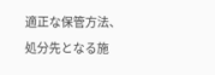適正な保管方法、処分先となる施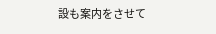設も案内をさせて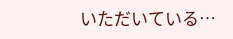いただいている…